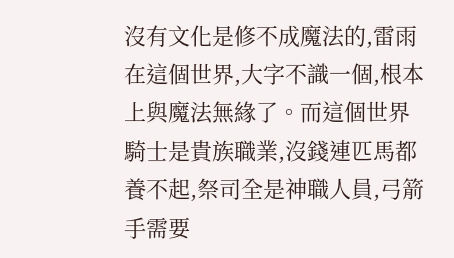沒有文化是修不成魔法的,雷雨在這個世界,大字不識一個,根本上與魔法無緣了。而這個世界騎士是貴族職業,沒錢連匹馬都養不起,祭司全是神職人員,弓箭手需要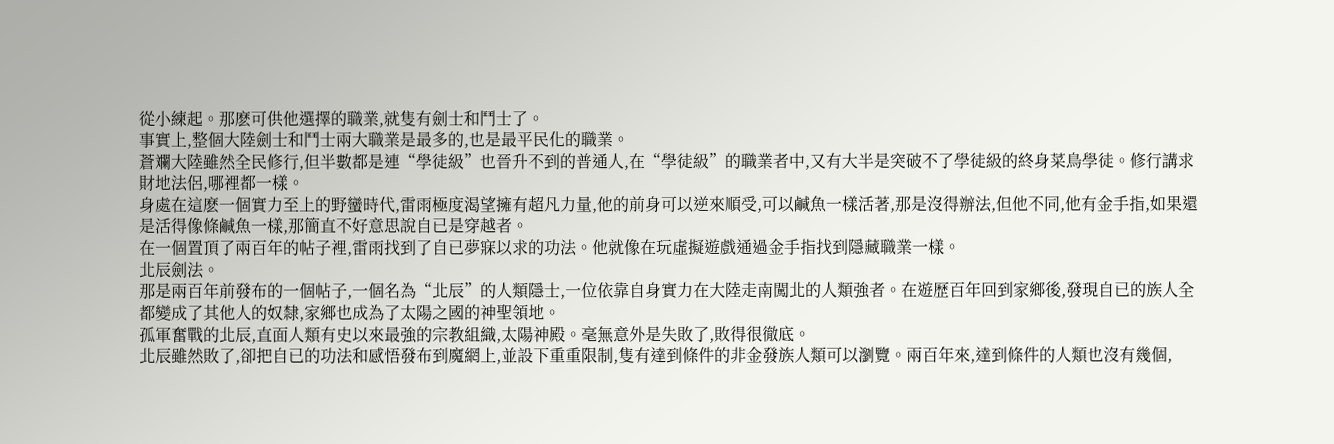從小練起。那麽可供他選擇的職業,就隻有劍士和鬥士了。
事實上,整個大陸劍士和鬥士兩大職業是最多的,也是最平民化的職業。
蒼斕大陸雖然全民修行,但半數都是連“學徒級”也晉升不到的普通人,在“學徒級”的職業者中,又有大半是突破不了學徒級的終身菜鳥學徒。修行講求財地法侶,哪裡都一樣。
身處在這麽一個實力至上的野蠻時代,雷雨極度渴望擁有超凡力量,他的前身可以逆來順受,可以鹹魚一樣活著,那是沒得辦法,但他不同,他有金手指,如果還是活得像條鹹魚一樣,那簡直不好意思說自已是穿越者。
在一個置頂了兩百年的帖子裡,雷雨找到了自已夢寐以求的功法。他就像在玩虛擬遊戲通過金手指找到隱藏職業一樣。
北辰劍法。
那是兩百年前發布的一個帖子,一個名為“北辰”的人類隱士,一位依靠自身實力在大陸走南闖北的人類強者。在遊歷百年回到家鄉後,發現自已的族人全都變成了其他人的奴隸,家鄉也成為了太陽之國的神聖領地。
孤軍奮戰的北辰,直面人類有史以來最強的宗教組織,太陽神殿。毫無意外是失敗了,敗得很徹底。
北辰雖然敗了,卻把自已的功法和感悟發布到魔網上,並設下重重限制,隻有達到條件的非金發族人類可以瀏覽。兩百年來,達到條件的人類也沒有幾個,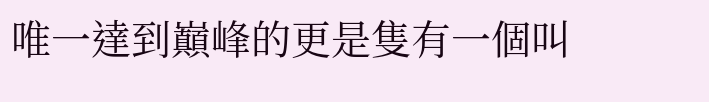唯一達到巔峰的更是隻有一個叫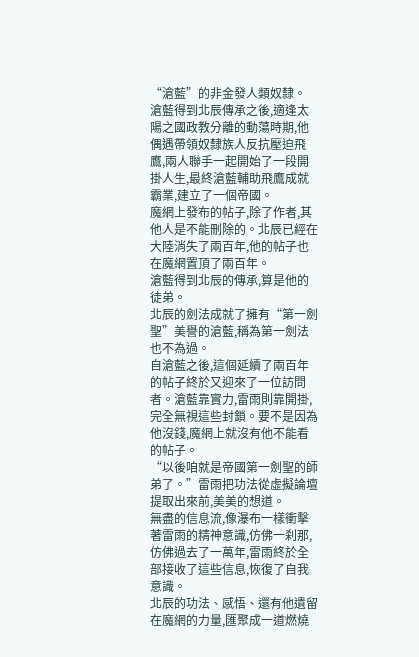“滄藍”的非金發人類奴隸。
滄藍得到北辰傳承之後,適逢太陽之國政教分離的動蕩時期,他偶遇帶領奴隸族人反抗壓迫飛鷹,兩人聯手一起開始了一段開掛人生,最終滄藍輔助飛鷹成就霸業,建立了一個帝國。
魔網上發布的帖子,除了作者,其他人是不能刪除的。北辰已經在大陸消失了兩百年,他的帖子也在魔網置頂了兩百年。
滄藍得到北辰的傳承,算是他的徒弟。
北辰的劍法成就了擁有“第一劍聖”美譽的滄藍,稱為第一劍法也不為過。
自滄藍之後,這個延續了兩百年的帖子終於又迎來了一位訪問者。滄藍靠實力,雷雨則靠開掛,完全無視這些封鎖。要不是因為他沒錢,魔網上就沒有他不能看的帖子。
“以後咱就是帝國第一劍聖的師弟了。”雷雨把功法從虛擬論壇提取出來前,美美的想道。
無盡的信息流,像瀑布一樣衝擊著雷雨的精神意識,仿佛一刹那,仿佛過去了一萬年,雷雨終於全部接收了這些信息,恢復了自我意識。
北辰的功法、感悟、還有他遺留在魔網的力量,匯聚成一道燃燒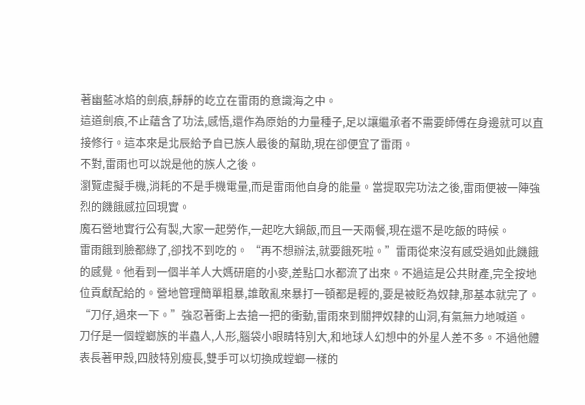著幽藍冰焰的劍痕,靜靜的屹立在雷雨的意識海之中。
這道劍痕,不止蘊含了功法,感悟,還作為原始的力量種子,足以讓繼承者不需要師傅在身邊就可以直接修行。這本來是北辰給予自已族人最後的幫助,現在卻便宜了雷雨。
不對,雷雨也可以說是他的族人之後。
瀏覽虛擬手機,消耗的不是手機電量,而是雷雨他自身的能量。當提取完功法之後,雷雨便被一陣強烈的饑餓感拉回現實。
魔石營地實行公有製,大家一起勞作,一起吃大鍋飯,而且一天兩餐,現在還不是吃飯的時候。
雷雨餓到臉都綠了,卻找不到吃的。 “再不想辦法,就要餓死啦。”雷雨從來沒有感受過如此饑餓的感覺。他看到一個半羊人大媽研磨的小麥,差點口水都流了出來。不過這是公共財產,完全按地位貢獻配給的。營地管理簡單粗暴,誰敢亂來暴打一頓都是輕的,要是被貶為奴隸,那基本就完了。
“刀仔,過來一下。”強忍著衝上去搶一把的衝動,雷雨來到關押奴隸的山洞,有氣無力地喊道。
刀仔是一個螳螂族的半蟲人,人形,腦袋小眼睛特別大,和地球人幻想中的外星人差不多。不過他體表長著甲殼,四肢特別瘦長,雙手可以切換成螳螂一樣的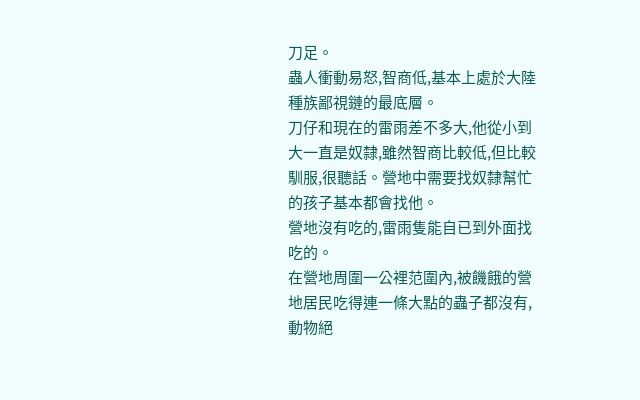刀足。
蟲人衝動易怒,智商低,基本上處於大陸種族鄙視鏈的最底層。
刀仔和現在的雷雨差不多大,他從小到大一直是奴隸,雖然智商比較低,但比較馴服,很聽話。營地中需要找奴隸幫忙的孩子基本都會找他。
營地沒有吃的,雷雨隻能自已到外面找吃的。
在營地周圍一公裡范圍內,被饑餓的營地居民吃得連一條大點的蟲子都沒有,動物絕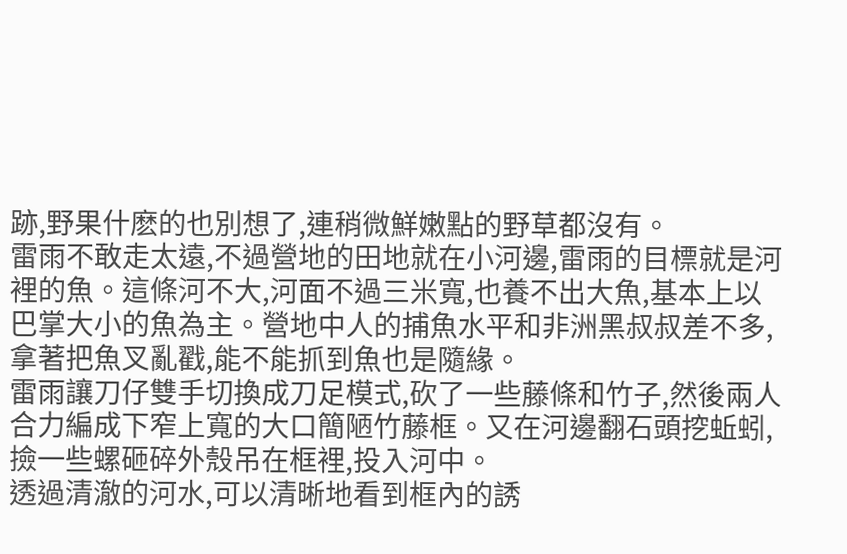跡,野果什麽的也別想了,連稍微鮮嫩點的野草都沒有。
雷雨不敢走太遠,不過營地的田地就在小河邊,雷雨的目標就是河裡的魚。這條河不大,河面不過三米寬,也養不出大魚,基本上以巴掌大小的魚為主。營地中人的捕魚水平和非洲黑叔叔差不多,拿著把魚叉亂戳,能不能抓到魚也是隨緣。
雷雨讓刀仔雙手切換成刀足模式,砍了一些藤條和竹子,然後兩人合力編成下窄上寬的大口簡陋竹藤框。又在河邊翻石頭挖蚯蚓,撿一些螺砸碎外殼吊在框裡,投入河中。
透過清澈的河水,可以清晰地看到框內的誘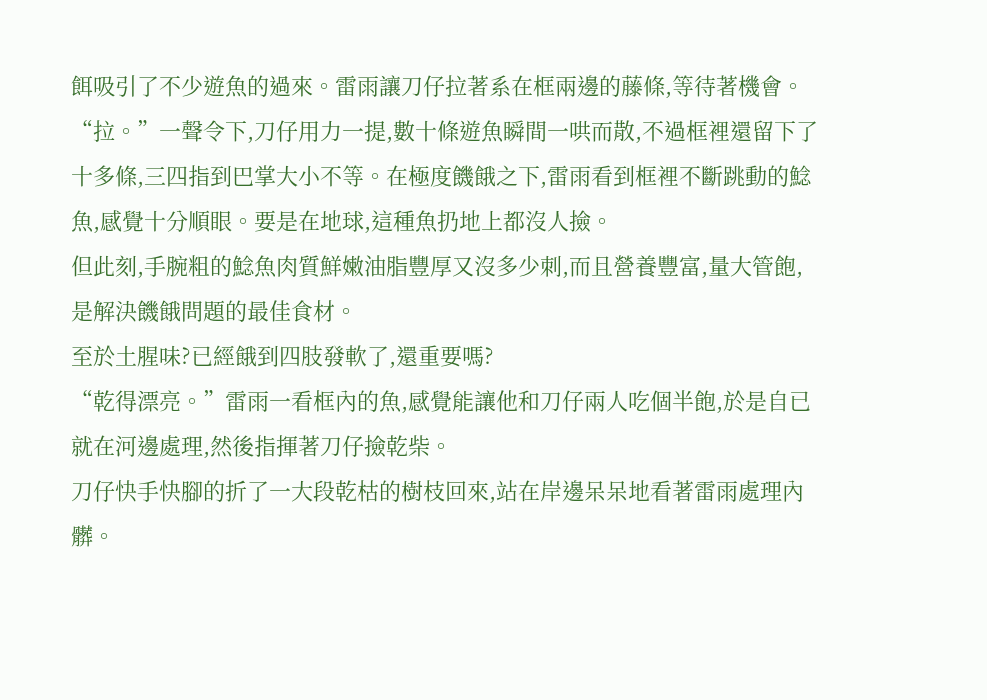餌吸引了不少遊魚的過來。雷雨讓刀仔拉著系在框兩邊的藤條,等待著機會。
“拉。”一聲令下,刀仔用力一提,數十條遊魚瞬間一哄而散,不過框裡還留下了十多條,三四指到巴掌大小不等。在極度饑餓之下,雷雨看到框裡不斷跳動的鯰魚,感覺十分順眼。要是在地球,這種魚扔地上都沒人撿。
但此刻,手腕粗的鯰魚肉質鮮嫩油脂豐厚又沒多少刺,而且營養豐富,量大管飽,是解決饑餓問題的最佳食材。
至於土腥味?已經餓到四肢發軟了,還重要嗎?
“乾得漂亮。”雷雨一看框內的魚,感覺能讓他和刀仔兩人吃個半飽,於是自已就在河邊處理,然後指揮著刀仔撿乾柴。
刀仔快手快腳的折了一大段乾枯的樹枝回來,站在岸邊呆呆地看著雷雨處理內髒。